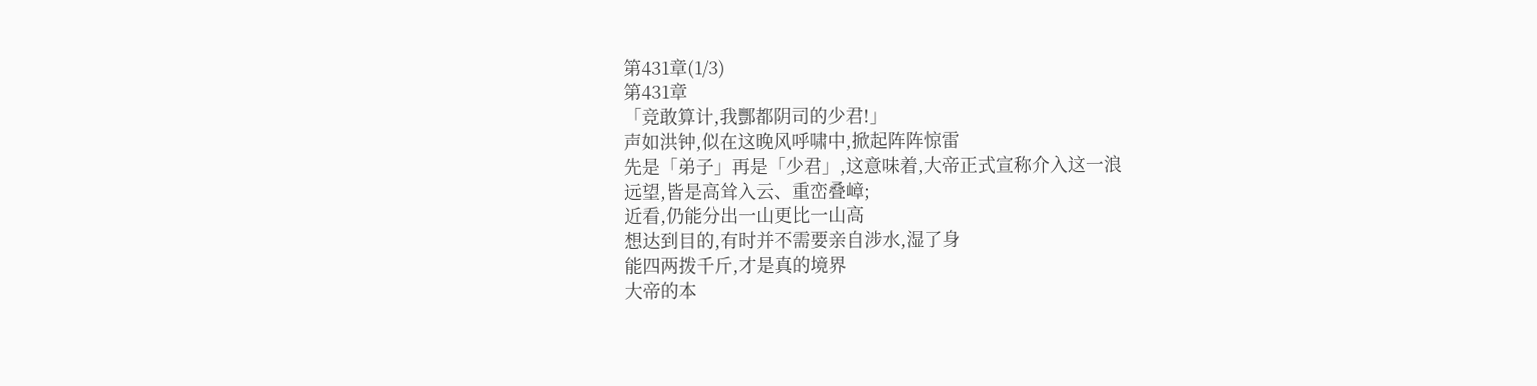第431章(1/3)
第431章
「竞敢算计,我酆都阴司的少君!」
声如洪钟,似在这晚风呼啸中,掀起阵阵惊雷
先是「弟子」再是「少君」,这意味着,大帝正式宣称介入这一浪
远望,皆是高耸入云、重峦叠嶂;
近看,仍能分出一山更比一山高
想达到目的,有时并不需要亲自涉水,湿了身
能四两拨千斤,才是真的境界
大帝的本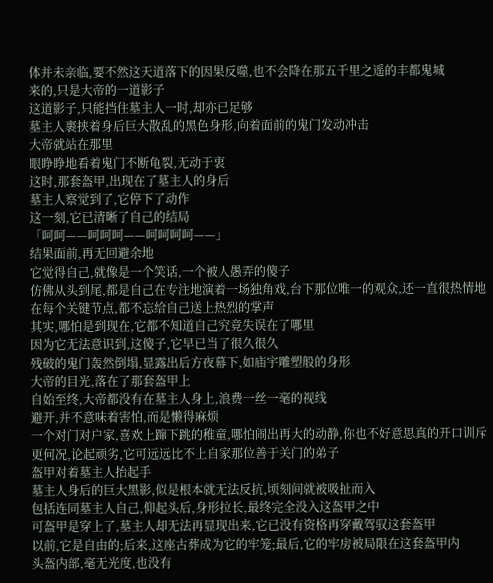体并未亲临,要不然这天道落下的因果反噬,也不会降在那五千里之遥的丰都鬼城
来的,只是大帝的一道影子
这道影子,只能挡住墓主人一时,却亦已足够
墓主人裹挟着身后巨大散乱的黑色身形,向着面前的鬼门发动冲击
大帝就站在那里
眼睁睁地看着鬼门不断龟裂,无动于衷
这时,那套盔甲,出现在了墓主人的身后
墓主人察觉到了,它停下了动作
这一刻,它已清晰了自己的结局
「呵呵——呵呵呵——呵呵呵呵——」
结果面前,再无回避余地
它觉得自己,就像是一个笑话,一个被人愚弄的傻子
仿佛从头到尾,都是自己在专注地演着一场独角戏,台下那位唯一的观众,还一直很热情地在每个关键节点,都不忘给自己送上热烈的掌声
其实,哪怕是到现在,它都不知道自己究竟失误在了哪里
因为它无法意识到,这傻子,它早已当了很久很久
残破的鬼门轰然倒塌,显露出后方夜幕下,如庙宇雕塑般的身形
大帝的目光,落在了那套盔甲上
自始至终,大帝都没有在墓主人身上,浪费一丝一毫的视线
避开,并不意味着害怕,而是懒得麻烦
一个对门对户家,喜欢上蹿下跳的稚童,哪怕闹出再大的动静,你也不好意思真的开口训斥
更何况,论起顽劣,它可远远比不上自家那位善于关门的弟子
盔甲对着墓主人抬起手
墓主人身后的巨大黑影,似是根本就无法反抗,顷刻间就被吸扯而入
包括连同墓主人自己,仰起头后,身形拉长,最终完全没入这盔甲之中
可盔甲是穿上了,墓主人却无法再显现出来,它已没有资格再穿戴驾驭这套盔甲
以前,它是自由的;后来,这座古葬成为它的牢笼;最后,它的牢房被局限在这套盔甲内
头盔内部,毫无光度,也没有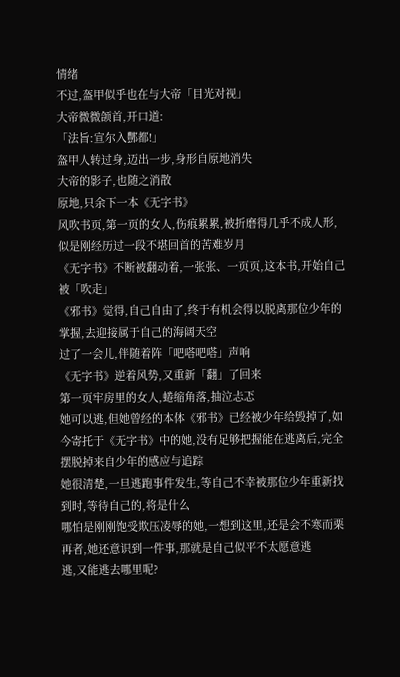情绪
不过,盔甲似乎也在与大帝「目光对视」
大帝微微颌首,开口道:
「法旨:宣尔入酆都!」
盔甲人转过身,迈出一步,身形自原地消失
大帝的影子,也随之消散
原地,只余下一本《无字书》
风吹书页,第一页的女人,伤痕累累,被折磨得几乎不成人形,似是刚经历过一段不堪回首的苦难岁月
《无字书》不断被翻动着,一张张、一页页,这本书,开始自己被「吹走」
《邪书》觉得,自己自由了,终于有机会得以脱离那位少年的掌握,去迎接属于自己的海阔天空
过了一会儿,伴随着阵「吧嗒吧嗒」声响
《无字书》逆着风势,又重新「翻」了回来
第一页牢房里的女人,蜷缩角落,抽泣忐忑
她可以逃,但她曾经的本体《邪书》已经被少年给毁掉了,如今寄托于《无字书》中的她,没有足够把握能在逃离后,完全摆脱掉来自少年的感应与追踪
她很清楚,一旦逃跑事件发生,等自己不幸被那位少年重新找到时,等待自己的,将是什么
哪怕是刚刚饱受欺压凌辱的她,一想到这里,还是会不寒而栗
再者,她还意识到一件事,那就是自己似平不太愿意逃
逃,又能逃去哪里呢?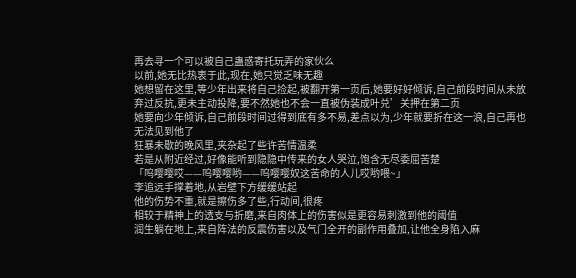再去寻一个可以被自己蛊惑寄托玩弄的家伙么
以前,她无比热衷于此,现在,她只觉乏味无趣
她想留在这里,等少年出来将自己捡起,被翻开第一页后,她要好好倾诉,自己前段时间从未放弃过反抗,更未主动投降,要不然她也不会一直被伪装成叶兑’关押在第二页
她要向少年倾诉,自己前段时间过得到底有多不易,差点以为,少年就要折在这一浪,自己再也无法见到他了
狂暴未歇的晚风里,夹杂起了些许苦情温柔
若是从附近经过,好像能听到隐隐中传来的女人哭泣,饱含无尽委屈苦楚
「呜嘤嘤哎——呜嘤嘤哟——呜嘤嘤奴这苦命的人儿哎哟喂~」
李追远手撑着地,从岩壁下方缓缓站起
他的伤势不重,就是擦伤多了些,行动间,很疼
相较于精神上的透支与折磨,来自肉体上的伤害似是更容易刺激到他的阈值
润生躺在地上,来自阵法的反震伤害以及气门全开的副作用叠加,让他全身陷入麻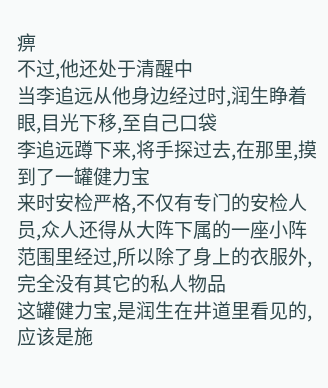痹
不过,他还处于清醒中
当李追远从他身边经过时,润生睁着眼,目光下移,至自己口袋
李追远蹲下来,将手探过去,在那里,摸到了一罐健力宝
来时安检严格,不仅有专门的安检人员,众人还得从大阵下属的一座小阵范围里经过,所以除了身上的衣服外,完全没有其它的私人物品
这罐健力宝,是润生在井道里看见的,应该是施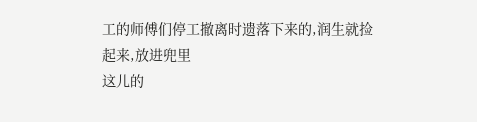工的师傅们停工撤离时遗落下来的,润生就捡起来,放进兜里
这儿的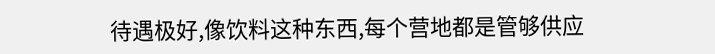待遇极好,像饮料这种东西,每个营地都是管够供应